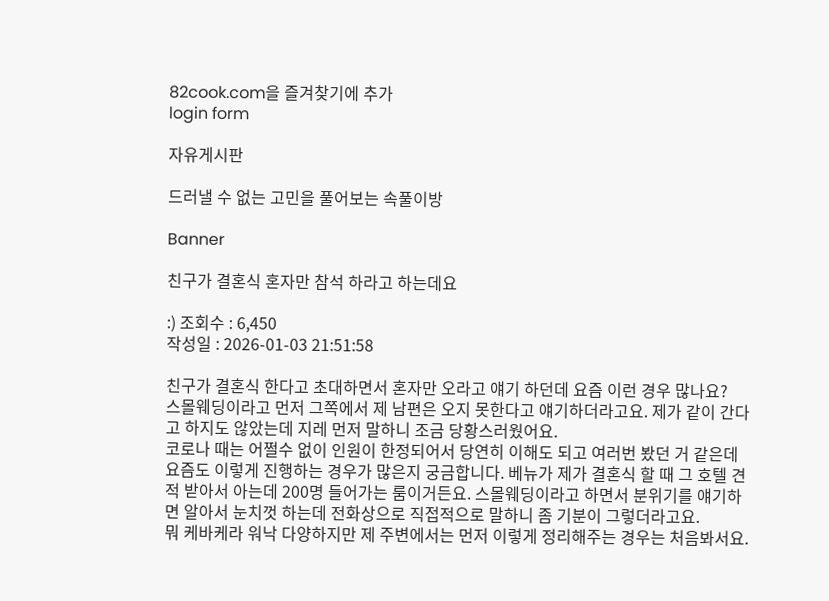82cook.com을 즐겨찾기에 추가
login form

자유게시판

드러낼 수 없는 고민을 풀어보는 속풀이방

Banner

친구가 결혼식 혼자만 참석 하라고 하는데요

:) 조회수 : 6,450
작성일 : 2026-01-03 21:51:58

친구가 결혼식 한다고 초대하면서 혼자만 오라고 얘기 하던데 요즘 이런 경우 많나요?
스몰웨딩이라고 먼저 그쪽에서 제 남편은 오지 못한다고 얘기하더라고요. 제가 같이 간다고 하지도 않았는데 지레 먼저 말하니 조금 당황스러웠어요.
코로나 때는 어쩔수 없이 인원이 한정되어서 당연히 이해도 되고 여러번 봤던 거 같은데 요즘도 이렇게 진행하는 경우가 많은지 궁금합니다. 베뉴가 제가 결혼식 할 때 그 호텔 견적 받아서 아는데 200명 들어가는 룸이거든요. 스몰웨딩이라고 하면서 분위기를 얘기하면 알아서 눈치껏 하는데 전화상으로 직접적으로 말하니 좀 기분이 그렇더라고요.
뭐 케바케라 워낙 다양하지만 제 주변에서는 먼저 이렇게 정리해주는 경우는 처음봐서요.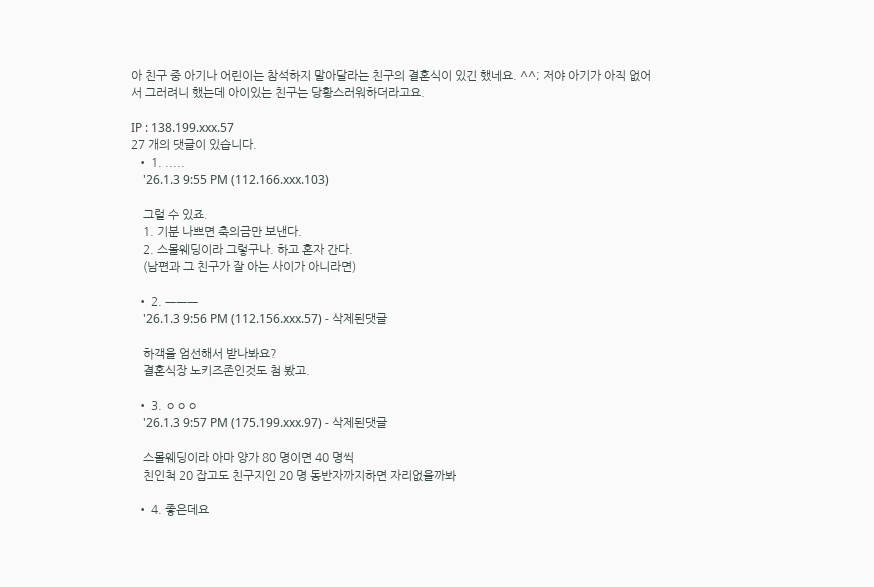아 친구 중 아기나 어린이는 참석하지 말아달라는 친구의 결혼식이 있긴 했네요. ^^; 저야 아기가 아직 없어서 그러려니 했는데 아이있는 친구는 당황스러워하더라고요.

IP : 138.199.xxx.57
27 개의 댓글이 있습니다.
  • 1. .....
    '26.1.3 9:55 PM (112.166.xxx.103)

    그럴 수 있죠.
    1. 기분 나쁘면 축의금만 보낸다.
    2. 스몰웨딩이라 그렇구나. 하고 혼자 간다.
    (남편과 그 친구가 잘 아는 사이가 아니라면)

  • 2. ㅡㅡㅡ
    '26.1.3 9:56 PM (112.156.xxx.57) - 삭제된댓글

    하객을 엄선해서 받나봐요?
    결혼식장 노키즈존인것도 첨 봤고.

  • 3. ㅇㅇㅇ
    '26.1.3 9:57 PM (175.199.xxx.97) - 삭제된댓글

    스몰웨딩이라 아마 양가 80 명이면 40 명씩
    친인척 20 잡고도 친구지인 20 명 동반자까지하면 자리없을까봐

  • 4. 좋은데요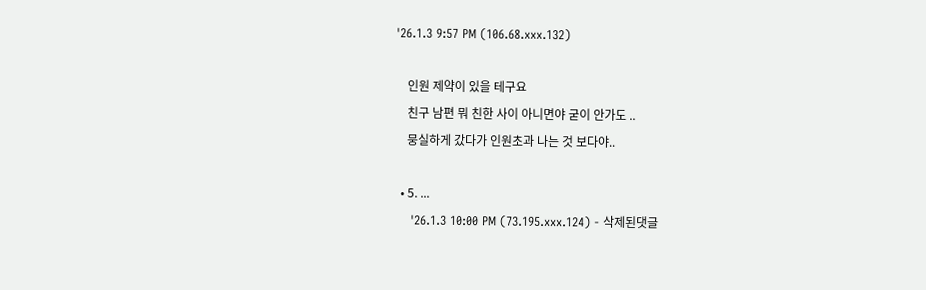'26.1.3 9:57 PM (106.68.xxx.132)

    인원 제약이 있을 테구요
    친구 남편 뭐 친한 사이 아니면야 굳이 안가도 ..
    뭉실하게 갔다가 인원초과 나는 것 보다야..

  • 5. ...
    '26.1.3 10:00 PM (73.195.xxx.124) - 삭제된댓글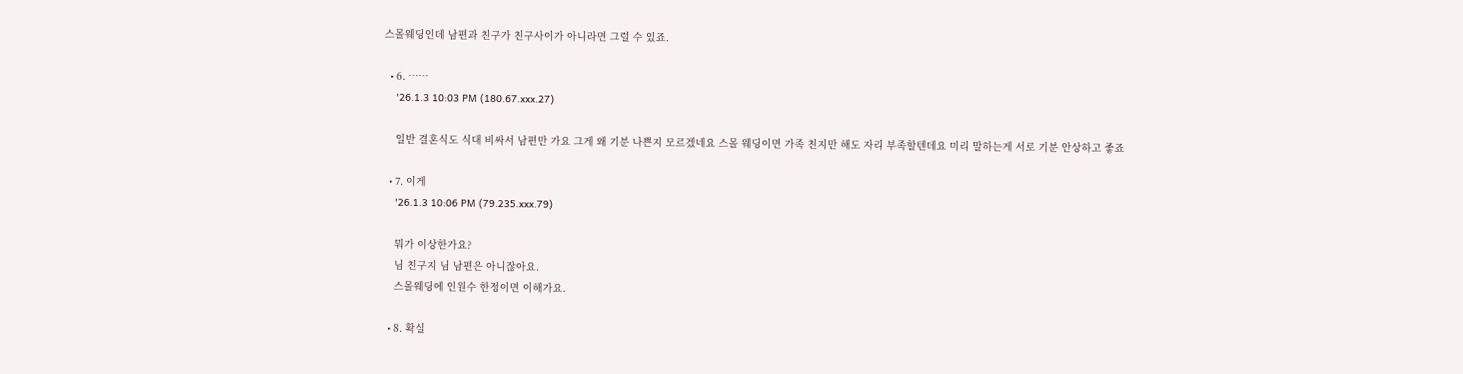스몰웨딩인데 남편과 친구가 친구사이가 아니라면 그럴 수 있죠.

  • 6. ……
    '26.1.3 10:03 PM (180.67.xxx.27)

    일반 결혼식도 식대 비싸서 남편만 가요 그게 왜 기분 나쁜지 모르겠네요 스몰 웨딩이면 가족 친지만 해도 자리 부족할텐데요 미리 말하는게 서로 기분 안상하고 좋죠

  • 7. 이게
    '26.1.3 10:06 PM (79.235.xxx.79)

    뭐가 이상한가요?
    님 친구지 님 남편은 아니잖아요.
    스몰웨딩에 인원수 한정이면 이해가요.

  • 8. 확실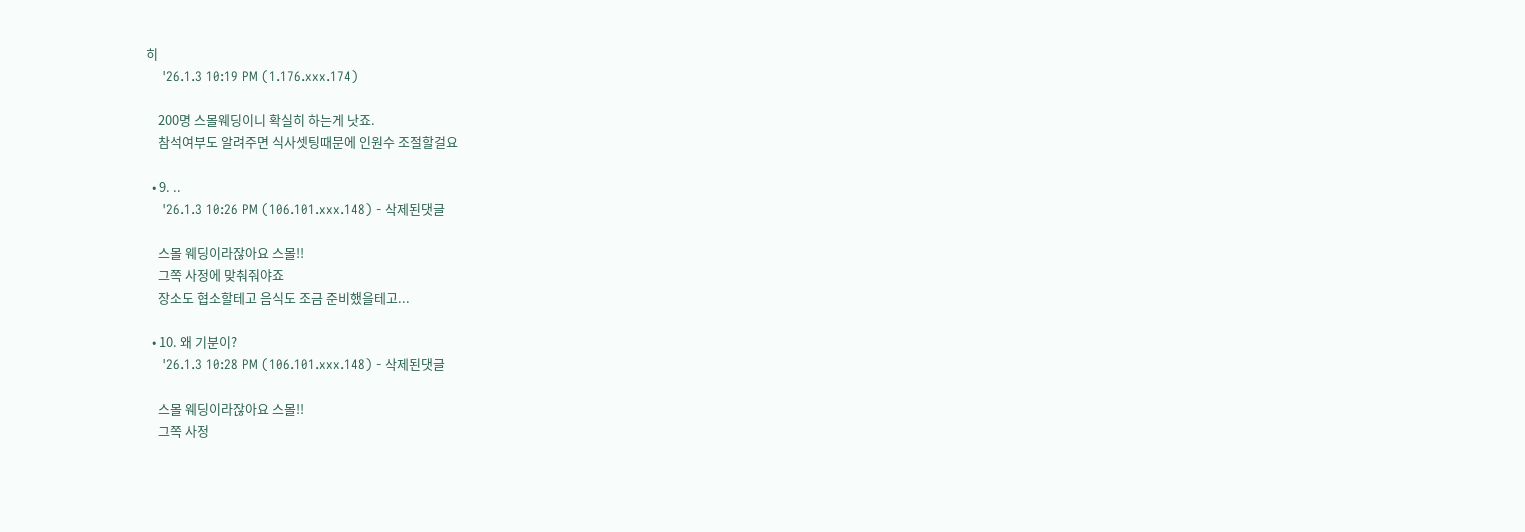히
    '26.1.3 10:19 PM (1.176.xxx.174)

    200명 스몰웨딩이니 확실히 하는게 낫죠.
    참석여부도 알려주면 식사셋팅때문에 인원수 조절할걸요

  • 9. ..
    '26.1.3 10:26 PM (106.101.xxx.148) - 삭제된댓글

    스몰 웨딩이라잖아요 스몰!!
    그쪽 사정에 맞춰줘야죠
    장소도 협소할테고 음식도 조금 준비했을테고...

  • 10. 왜 기분이?
    '26.1.3 10:28 PM (106.101.xxx.148) - 삭제된댓글

    스몰 웨딩이라잖아요 스몰!!
    그쪽 사정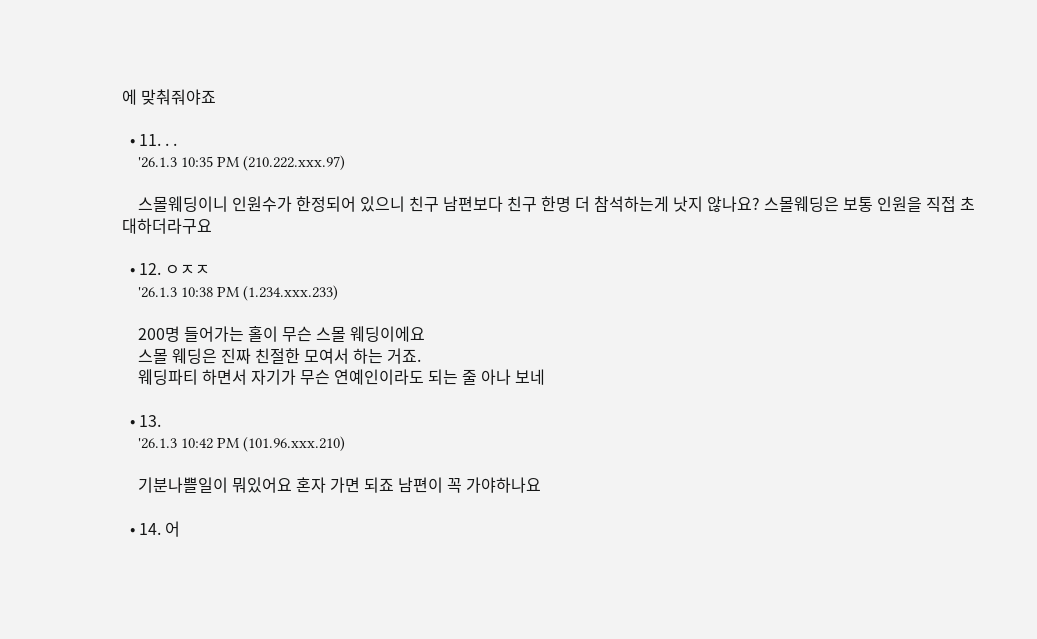에 맞춰줘야죠

  • 11. . .
    '26.1.3 10:35 PM (210.222.xxx.97)

    스몰웨딩이니 인원수가 한정되어 있으니 친구 남편보다 친구 한명 더 참석하는게 낫지 않나요? 스몰웨딩은 보통 인원을 직접 초대하더라구요

  • 12. ㅇㅈㅈ
    '26.1.3 10:38 PM (1.234.xxx.233)

    200명 들어가는 홀이 무슨 스몰 웨딩이에요
    스몰 웨딩은 진짜 친절한 모여서 하는 거죠.
    웨딩파티 하면서 자기가 무슨 연예인이라도 되는 줄 아나 보네

  • 13.
    '26.1.3 10:42 PM (101.96.xxx.210)

    기분나쁠일이 뭐있어요 혼자 가면 되죠 남편이 꼭 가야하나요

  • 14. 어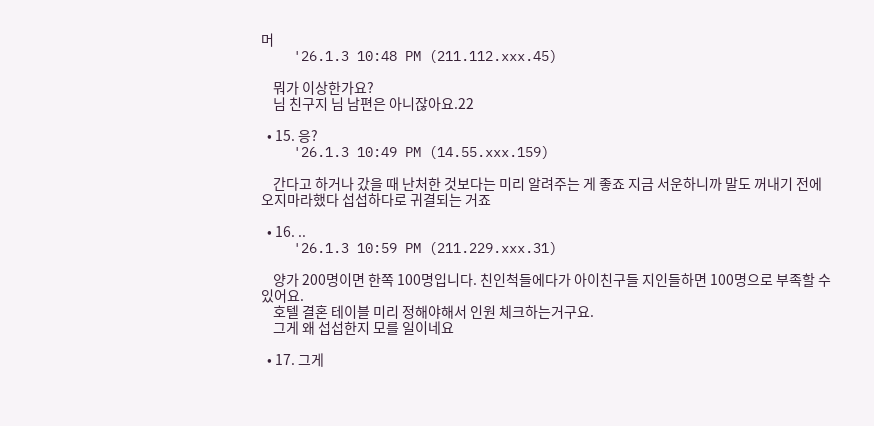머
    '26.1.3 10:48 PM (211.112.xxx.45)

    뭐가 이상한가요?
    님 친구지 님 남편은 아니잖아요.22

  • 15. 응?
    '26.1.3 10:49 PM (14.55.xxx.159)

    간다고 하거나 갔을 때 난처한 것보다는 미리 알려주는 게 좋죠 지금 서운하니까 말도 꺼내기 전에 오지마라했다 섭섭하다로 귀결되는 거죠

  • 16. ..
    '26.1.3 10:59 PM (211.229.xxx.31)

    양가 200명이면 한쪽 100명입니다. 친인척들에다가 아이친구들 지인들하면 100명으로 부족할 수 있어요.
    호텔 결혼 테이블 미리 정해야해서 인원 체크하는거구요.
    그게 왜 섭섭한지 모를 일이네요

  • 17. 그게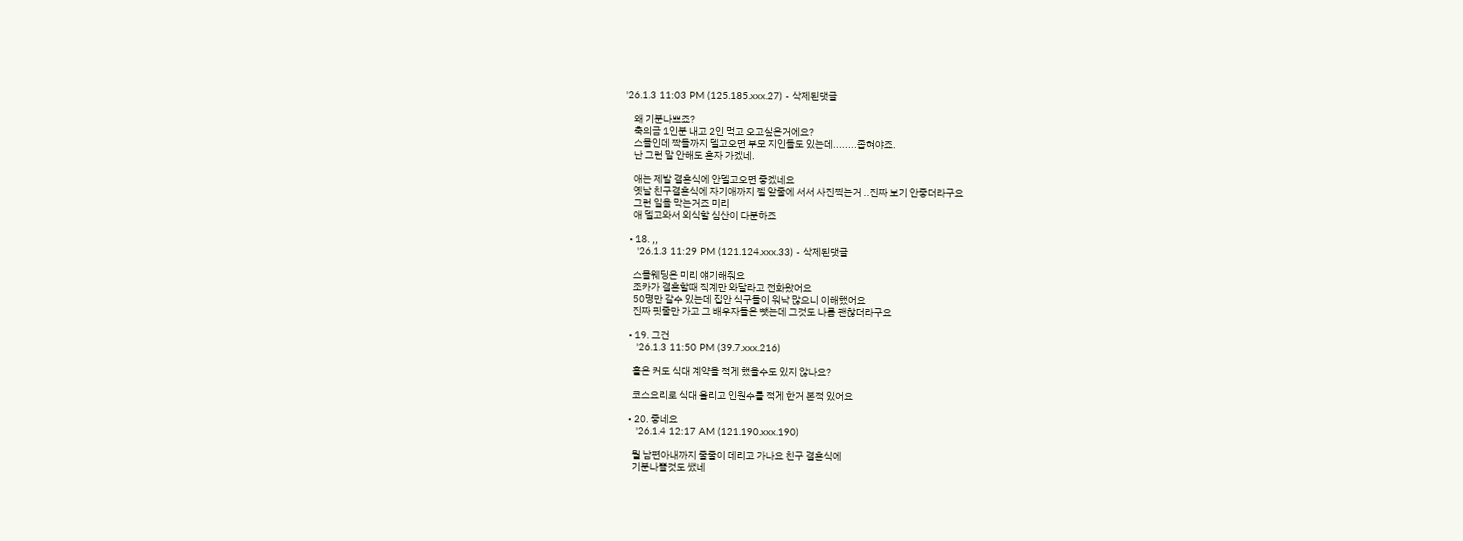'26.1.3 11:03 PM (125.185.xxx.27) - 삭제된댓글

    왜 기분나쁘죠?
    축의금 1인분 내고 2인 먹고 오고싶은거에요?
    스몰인데 짝들까지 델고오면 부모 지인들도 있는데........좁혀야죠.
    난 그런 말 안해도 혼자 가겠네.

    애는 제발 결혼식에 안델고오면 좋겠네요
    옛날 친구결혼식에 자기애까지 젤 앞줄에 서서 사진찍는거 ..진짜 보기 안좋더라구요
    그런 일을 막는거죠 미리
    애 델고와서 외식할 심산이 다분하죠

  • 18. ,,
    '26.1.3 11:29 PM (121.124.xxx.33) - 삭제된댓글

    스몰웨딩은 미리 얘기해줘요
    조카가 결혼할때 직계만 와달라고 전화왔어요
    50명만 갈수 있는데 집안 식구들이 워낙 많으니 이해했어요
    진짜 핏줄만 가고 그 배우자들은 뺏는데 그것도 나름 괜찮더라구요

  • 19. 그건
    '26.1.3 11:50 PM (39.7.xxx.216)

    홀은 커도 식대 계약을 적게 했을수도 있지 않나요?

    코스요리로 식대 올리고 인원수를 적게 한거 본적 있어요

  • 20. 좋네요
    '26.1.4 12:17 AM (121.190.xxx.190)

    뭘 남편아내까지 줄줄이 데리고 가나요 친구 결혼식에
    기분나쁠것도 쌨네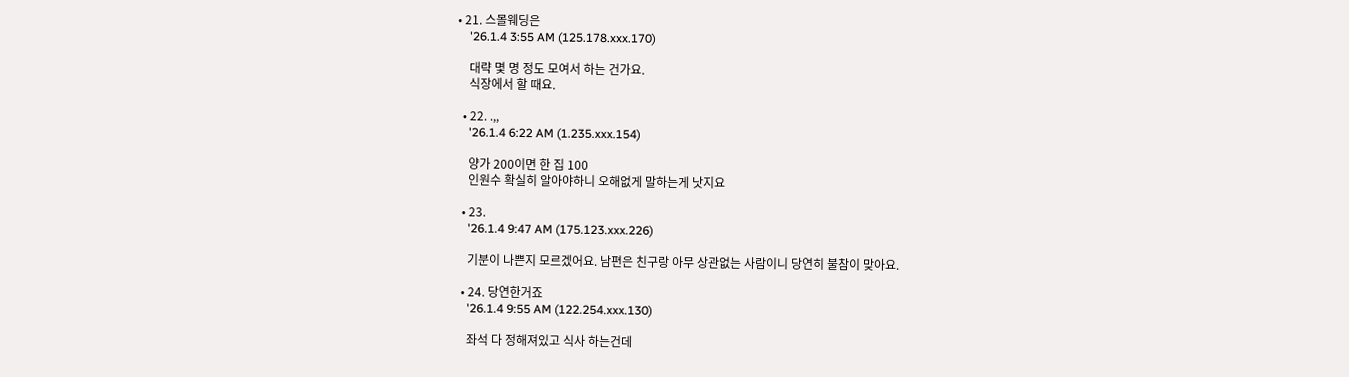• 21. 스몰웨딩은
    '26.1.4 3:55 AM (125.178.xxx.170)

    대략 몇 명 정도 모여서 하는 건가요.
    식장에서 할 때요.

  • 22. .,,
    '26.1.4 6:22 AM (1.235.xxx.154)

    양가 200이면 한 집 100
    인원수 확실히 알아야하니 오해없게 말하는게 낫지요

  • 23.
    '26.1.4 9:47 AM (175.123.xxx.226)

    기분이 나쁜지 모르겠어요. 남편은 친구랑 아무 상관없는 사람이니 당연히 불참이 맞아요.

  • 24. 당연한거죠
    '26.1.4 9:55 AM (122.254.xxx.130)

    좌석 다 정해져있고 식사 하는건데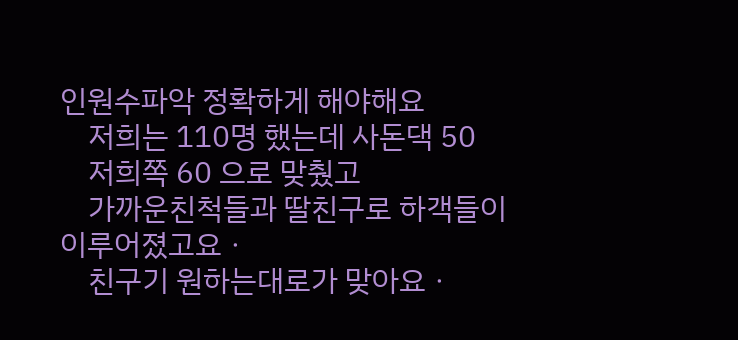인원수파악 정확하게 해야해요
    저희는 110명 했는데 사돈댁 50
    저희쪽 60 으로 맞췄고
    가까운친척들과 딸친구로 하객들이 이루어졌고요ㆍ
    친구기 원하는대로가 맞아요ㆍ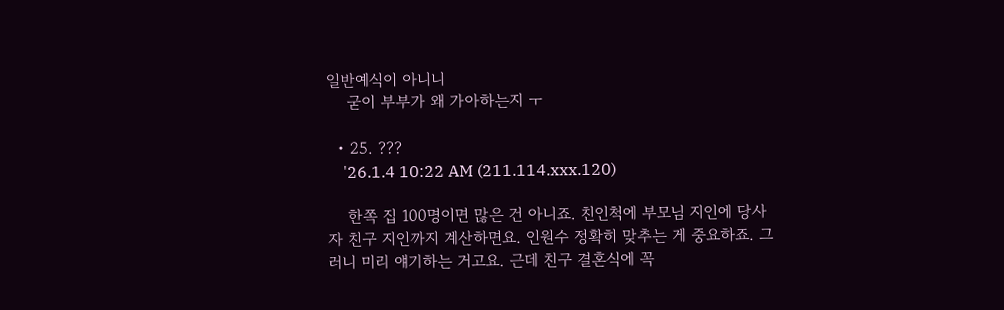일반예식이 아니니
    굳이 부부가 왜 가아하는지 ㅜ

  • 25. ???
    '26.1.4 10:22 AM (211.114.xxx.120)

    한쪽 집 100명이면 많은 건 아니죠. 친인척에 부모님 지인에 당사자 친구 지인까지 계산하면요. 인원수 정확히 맞추는 게 중요하죠. 그러니 미리 얘기하는 거고요. 근데 친구 결혼식에 꼭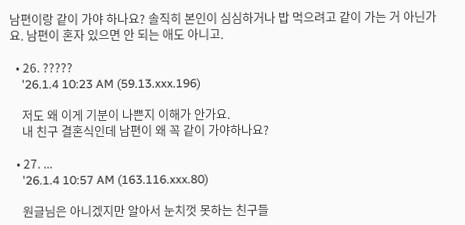남편이랑 같이 가야 하나요? 솔직히 본인이 심심하거나 밥 먹으려고 같이 가는 거 아닌가요. 남편이 혼자 있으면 안 되는 애도 아니고.

  • 26. ?????
    '26.1.4 10:23 AM (59.13.xxx.196)

    저도 왜 이게 기분이 나쁜지 이해가 안가요.
    내 친구 결혼식인데 남편이 왜 꼭 같이 가야하나요?

  • 27. ...
    '26.1.4 10:57 AM (163.116.xxx.80)

    원글님은 아니겠지만 알아서 눈치껏 못하는 친구들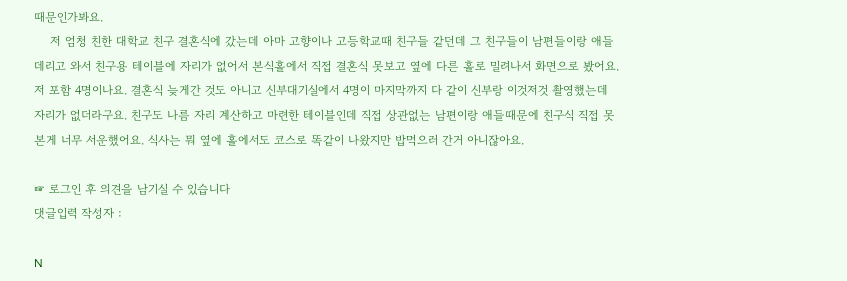때문인가봐요.
    저 엄청 친한 대학교 친구 결혼식에 갔는데 아마 고향이나 고등학교때 친구들 같던데 그 친구들이 남편들이랑 애들 데리고 와서 친구용 테이블에 자리가 없어서 본식홀에서 직접 결혼식 못보고 옆에 다른 홀로 밀려나서 화면으로 봤어요. 저 포함 4명이나요. 결혼식 늦게간 것도 아니고 신부대기실에서 4명이 마지막까지 다 같이 신부랑 이것저것 촬영했는데 자리가 없더라구요. 친구도 나름 자리 계산하고 마련한 테이블인데 직접 상관없는 남편이랑 애들때문에 친구식 직접 못본게 너무 서운했어요. 식사는 뭐 옆에 홀에서도 코스로 똑같이 나왔지만 밥먹으러 간거 아니잖아요.

☞ 로그인 후 의견을 남기실 수 있습니다
댓글입력 작성자 :

N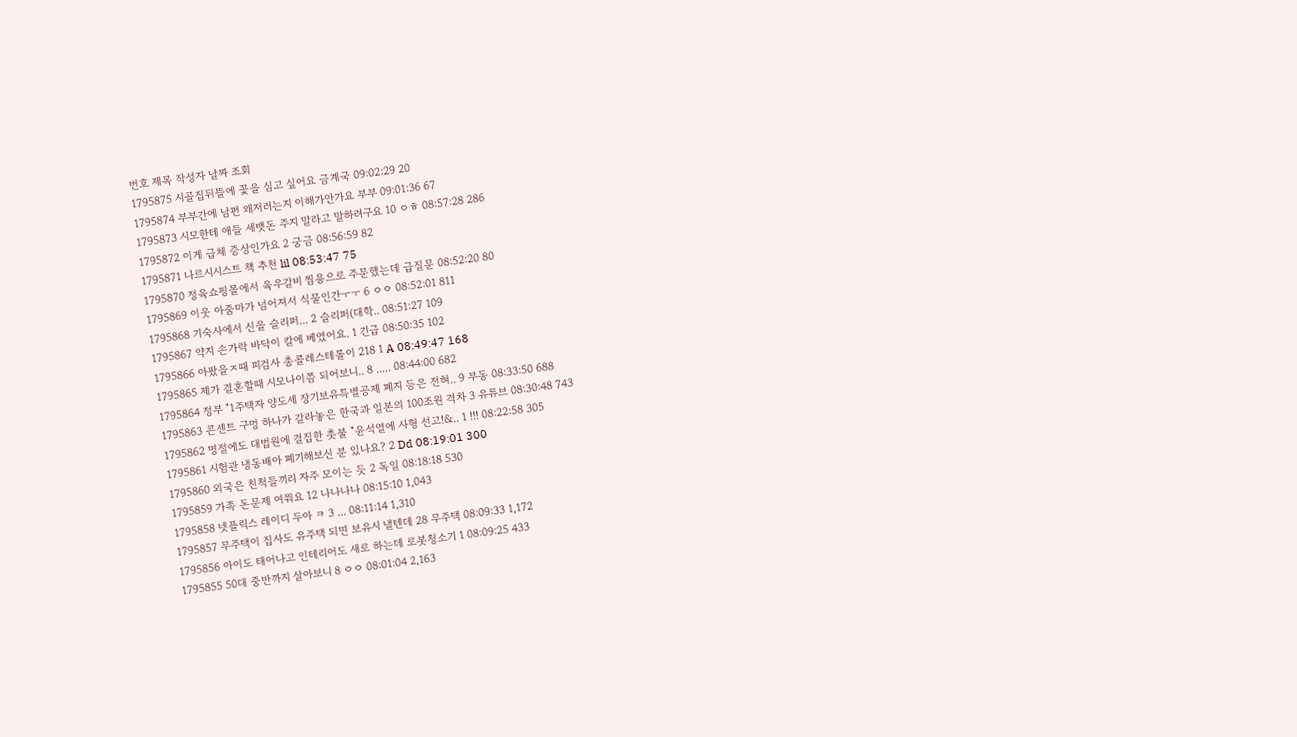번호 제목 작성자 날짜 조회
1795875 시골집뒤뜰에 꽃을 심고 싶어요 금계국 09:02:29 20
1795874 부부간에 남편 왜저러는지 이해가안가요 부부 09:01:36 67
1795873 시모한테 애들 세뱃돈 주지 말라고 말하려구요 10 ㅇㅎ 08:57:28 286
1795872 이게 급체 증상인가요 2 궁금 08:56:59 82
1795871 나르시시스트 책 추천 lil 08:53:47 75
1795870 정육쇼핑몰에서 육우갈비 찜용으로 주문했는데 급질문 08:52:20 80
1795869 이웃 아줌마가 넘어져서 식물인간ㅜㅜ 6 ㅇㅇ 08:52:01 811
1795868 기숙사에서 신을 슬리퍼... 2 슬리퍼(대학.. 08:51:27 109
1795867 약지 손가락 바닥이 칼에 베였어요. 1 긴급 08:50:35 102
1795866 아팠을ㅈ때 피검사 총콜레스테롤이 218 1 A 08:49:47 168
1795865 제가 결혼할때 시모나이쯤 되어보니.. 8 ..... 08:44:00 682
1795864 정부 "1주택자 양도세 장기보유특별공제 폐지 등은 전혀.. 9 부동 08:33:50 688
1795863 콘센트 구멍 하나가 갈라놓은 한국과 일본의 100조원 격차 3 유튜브 08:30:48 743
1795862 명절에도 대법원에 결집한 촛불 "윤석열에 사형 선고!&.. 1 !!! 08:22:58 305
1795861 시험관 냉동배아 폐기해보신 분 있나요? 2 Dd 08:19:01 300
1795860 외국은 친척들끼리 자주 모이는 듯 2 독일 08:18:18 530
1795859 가족 돈문제 여쭤요 12 나나나나 08:15:10 1,043
1795858 넷플릭스 레이디 두아 ㅋ 3 ... 08:11:14 1,310
1795857 무주택이 집사도 유주택 되면 보유시 낼텐데 28 무주택 08:09:33 1,172
1795856 아이도 태어나고 인테리어도 새로 하는데 로봇청소기 1 08:09:25 433
1795855 50대 중반까지 살아보니 8 ㅇㅇ 08:01:04 2,163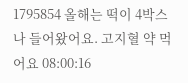1795854 올해는 떡이 4박스나 들어왔어요. 고지혈 약 먹어요 08:00:16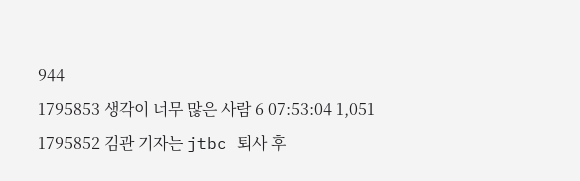944
1795853 생각이 너무 많은 사람 6 07:53:04 1,051
1795852 김관 기자는 jtbc 퇴사 후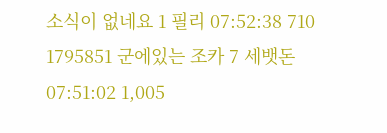소식이 없네요 1 필리 07:52:38 710
1795851 군에있는 조카 7 세뱃돈 07:51:02 1,005